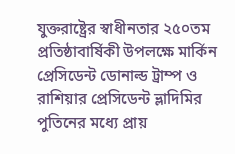যুক্তরাষ্ট্রের স্বাধীনতার ২৫০তম প্রতিষ্ঠাবার্ষিকী উপলক্ষে মার্কিন প্রেসিডেন্ট ডোনাল্ড ট্রাম্প ও রাশিয়ার প্রেসিডেন্ট ভ্লাদিমির পুতিনের মধ্যে প্রায়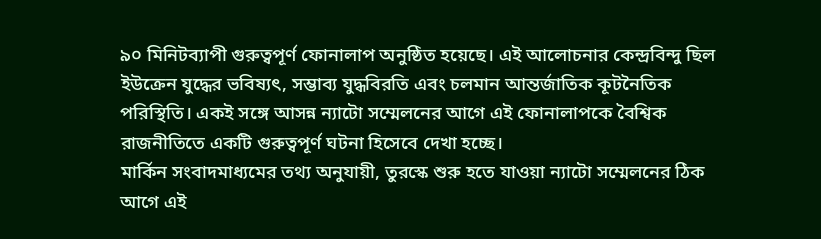৯০ মিনিটব্যাপী গুরুত্বপূর্ণ ফোনালাপ অনুষ্ঠিত হয়েছে। এই আলোচনার কেন্দ্রবিন্দু ছিল ইউক্রেন যুদ্ধের ভবিষ্যৎ, সম্ভাব্য যুদ্ধবিরতি এবং চলমান আন্তর্জাতিক কূটনৈতিক পরিস্থিতি। একই সঙ্গে আসন্ন ন্যাটো সম্মেলনের আগে এই ফোনালাপকে বৈশ্বিক রাজনীতিতে একটি গুরুত্বপূর্ণ ঘটনা হিসেবে দেখা হচ্ছে।
মার্কিন সংবাদমাধ্যমের তথ্য অনুযায়ী, তুরস্কে শুরু হতে যাওয়া ন্যাটো সম্মেলনের ঠিক আগে এই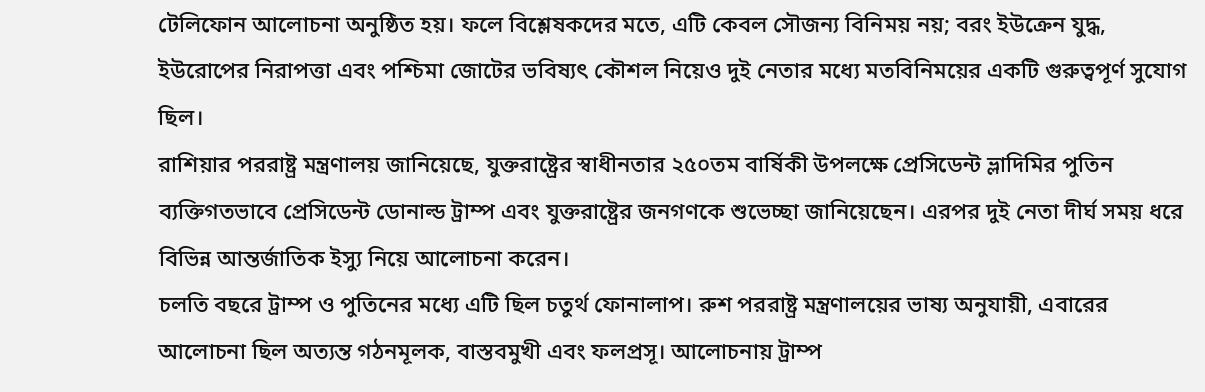টেলিফোন আলোচনা অনুষ্ঠিত হয়। ফলে বিশ্লেষকদের মতে, এটি কেবল সৌজন্য বিনিময় নয়; বরং ইউক্রেন যুদ্ধ, ইউরোপের নিরাপত্তা এবং পশ্চিমা জোটের ভবিষ্যৎ কৌশল নিয়েও দুই নেতার মধ্যে মতবিনিময়ের একটি গুরুত্বপূর্ণ সুযোগ ছিল।
রাশিয়ার পররাষ্ট্র মন্ত্রণালয় জানিয়েছে, যুক্তরাষ্ট্রের স্বাধীনতার ২৫০তম বার্ষিকী উপলক্ষে প্রেসিডেন্ট ভ্লাদিমির পুতিন ব্যক্তিগতভাবে প্রেসিডেন্ট ডোনাল্ড ট্রাম্প এবং যুক্তরাষ্ট্রের জনগণকে শুভেচ্ছা জানিয়েছেন। এরপর দুই নেতা দীর্ঘ সময় ধরে বিভিন্ন আন্তর্জাতিক ইস্যু নিয়ে আলোচনা করেন।
চলতি বছরে ট্রাম্প ও পুতিনের মধ্যে এটি ছিল চতুর্থ ফোনালাপ। রুশ পররাষ্ট্র মন্ত্রণালয়ের ভাষ্য অনুযায়ী, এবারের আলোচনা ছিল অত্যন্ত গঠনমূলক, বাস্তবমুখী এবং ফলপ্রসূ। আলোচনায় ট্রাম্প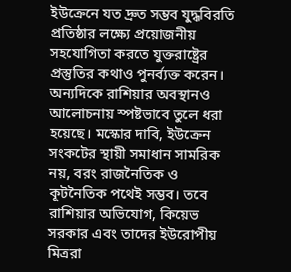ইউক্রেনে যত দ্রুত সম্ভব যুদ্ধবিরতি প্রতিষ্ঠার লক্ষ্যে প্রয়োজনীয় সহযোগিতা করতে যুক্তরাষ্ট্রের প্রস্তুতির কথাও পুনর্ব্যক্ত করেন।
অন্যদিকে রাশিয়ার অবস্থানও আলোচনায় স্পষ্টভাবে তুলে ধরা হয়েছে। মস্কোর দাবি, ইউক্রেন সংকটের স্থায়ী সমাধান সামরিক নয়, বরং রাজনৈতিক ও কূটনৈতিক পথেই সম্ভব। তবে রাশিয়ার অভিযোগ, কিয়েভ সরকার এবং তাদের ইউরোপীয় মিত্ররা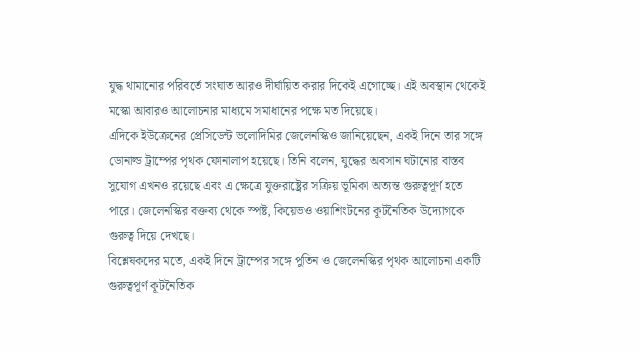যুদ্ধ থামানোর পরিবর্তে সংঘাত আরও দীর্ঘায়িত করার দিকেই এগোচ্ছে। এই অবস্থান থেকেই মস্কো আবারও আলোচনার মাধ্যমে সমাধানের পক্ষে মত দিয়েছে।
এদিকে ইউক্রেনের প্রেসিডেন্ট ভলোদিমির জেলেনস্কিও জানিয়েছেন, একই দিনে তার সঙ্গে ডোনাল্ড ট্রাম্পের পৃথক ফোনালাপ হয়েছে। তিনি বলেন, যুদ্ধের অবসান ঘটানোর বাস্তব সুযোগ এখনও রয়েছে এবং এ ক্ষেত্রে যুক্তরাষ্ট্রের সক্রিয় ভূমিকা অত্যন্ত গুরুত্বপূর্ণ হতে পারে। জেলেনস্কির বক্তব্য থেকে স্পষ্ট, কিয়েভও ওয়াশিংটনের কূটনৈতিক উদ্যোগকে গুরুত্ব দিয়ে দেখছে।
বিশ্লেষকদের মতে, একই দিনে ট্রাম্পের সঙ্গে পুতিন ও জেলেনস্কির পৃথক আলোচনা একটি গুরুত্বপূর্ণ কূটনৈতিক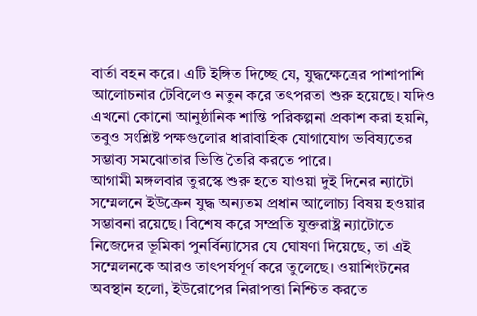বার্তা বহন করে। এটি ইঙ্গিত দিচ্ছে যে, যুদ্ধক্ষেত্রের পাশাপাশি আলোচনার টেবিলেও নতুন করে তৎপরতা শুরু হয়েছে। যদিও এখনো কোনো আনুষ্ঠানিক শান্তি পরিকল্পনা প্রকাশ করা হয়নি, তবুও সংশ্লিষ্ট পক্ষগুলোর ধারাবাহিক যোগাযোগ ভবিষ্যতের সম্ভাব্য সমঝোতার ভিত্তি তৈরি করতে পারে।
আগামী মঙ্গলবার তুরস্কে শুরু হতে যাওয়া দুই দিনের ন্যাটো সম্মেলনে ইউক্রেন যুদ্ধ অন্যতম প্রধান আলোচ্য বিষয় হওয়ার সম্ভাবনা রয়েছে। বিশেষ করে সম্প্রতি যুক্তরাষ্ট্র ন্যাটোতে নিজেদের ভূমিকা পুনর্বিন্যাসের যে ঘোষণা দিয়েছে, তা এই সম্মেলনকে আরও তাৎপর্যপূর্ণ করে তুলেছে। ওয়াশিংটনের অবস্থান হলো, ইউরোপের নিরাপত্তা নিশ্চিত করতে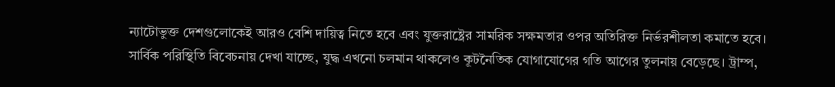ন্যাটোভুক্ত দেশগুলোকেই আরও বেশি দায়িত্ব নিতে হবে এবং যুক্তরাষ্ট্রের সামরিক সক্ষমতার ওপর অতিরিক্ত নির্ভরশীলতা কমাতে হবে।
সার্বিক পরিস্থিতি বিবেচনায় দেখা যাচ্ছে, যুদ্ধ এখনো চলমান থাকলেও কূটনৈতিক যোগাযোগের গতি আগের তুলনায় বেড়েছে। ট্রাম্প,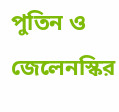পুতিন ও জেলেনস্কির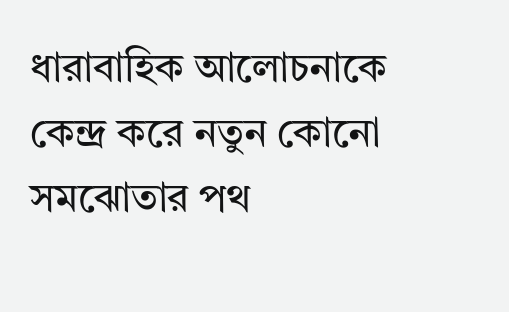ধারাবাহিক আলোচনাকে কেন্দ্র করে নতুন কোনো সমঝোতার পথ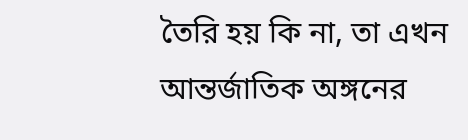তৈরি হয় কি না, তা এখন আন্তর্জাতিক অঙ্গনের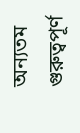অন্যতম গুরুত্বপূর্ণ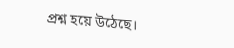প্রশ্ন হয়ে উঠেছে।